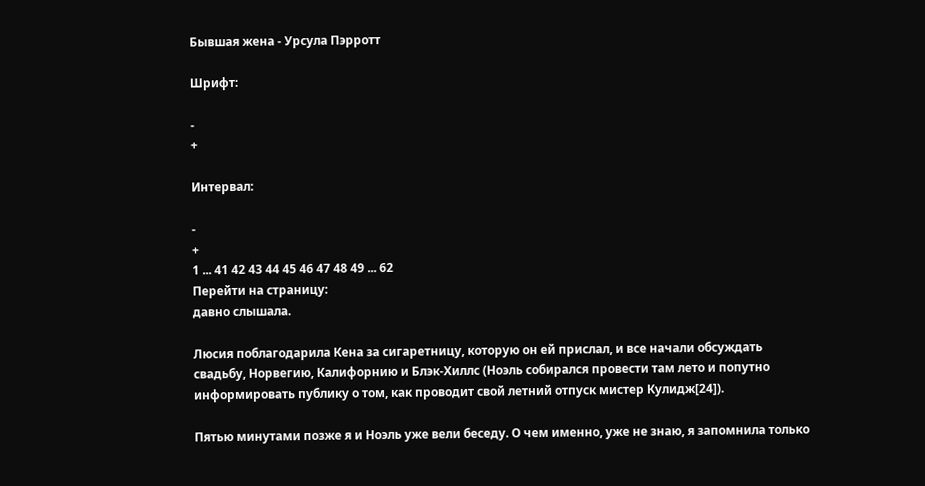Бывшая жена - Урсула Пэрротт

Шрифт:

-
+

Интервал:

-
+
1 ... 41 42 43 44 45 46 47 48 49 ... 62
Перейти на страницу:
давно слышала.

Люсия поблагодарила Кена за сигаретницу, которую он ей прислал, и все начали обсуждать свадьбу, Норвегию, Калифорнию и Блэк-Хиллс (Ноэль собирался провести там лето и попутно информировать публику о том, как проводит свой летний отпуск мистер Кулидж[24]).

Пятью минутами позже я и Ноэль уже вели беседу. О чем именно, уже не знаю, я запомнила только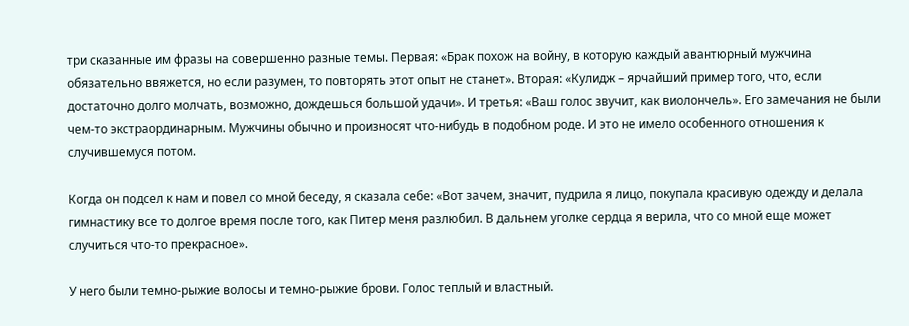три сказанные им фразы на совершенно разные темы. Первая: «Брак похож на войну, в которую каждый авантюрный мужчина обязательно ввяжется, но если разумен, то повторять этот опыт не станет». Вторая: «Кулидж – ярчайший пример того, что, если достаточно долго молчать, возможно, дождешься большой удачи». И третья: «Ваш голос звучит, как виолончель». Его замечания не были чем-то экстраординарным. Мужчины обычно и произносят что-нибудь в подобном роде. И это не имело особенного отношения к случившемуся потом.

Когда он подсел к нам и повел со мной беседу, я сказала себе: «Вот зачем, значит, пудрила я лицо, покупала красивую одежду и делала гимнастику все то долгое время после того, как Питер меня разлюбил. В дальнем уголке сердца я верила, что со мной еще может случиться что-то прекрасное».

У него были темно-рыжие волосы и темно-рыжие брови. Голос теплый и властный.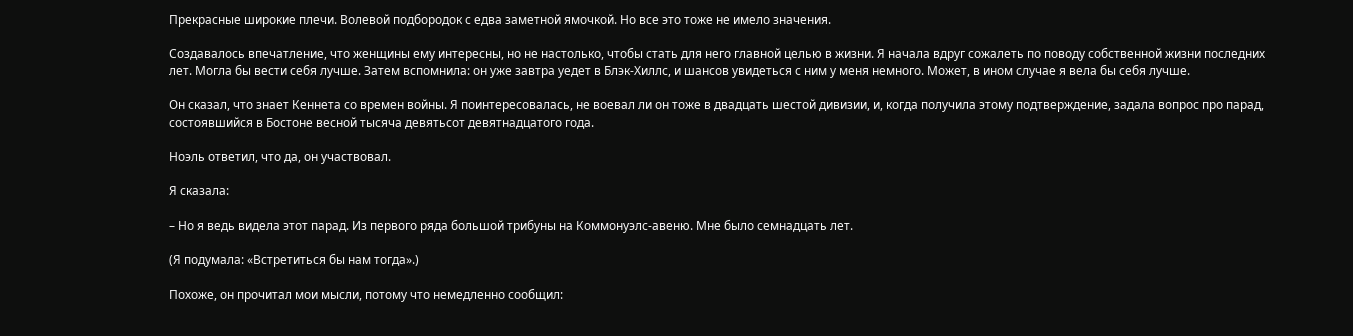Прекрасные широкие плечи. Волевой подбородок с едва заметной ямочкой. Но все это тоже не имело значения.

Создавалось впечатление, что женщины ему интересны, но не настолько, чтобы стать для него главной целью в жизни. Я начала вдруг сожалеть по поводу собственной жизни последних лет. Могла бы вести себя лучше. Затем вспомнила: он уже завтра уедет в Блэк-Хиллс, и шансов увидеться с ним у меня немного. Может, в ином случае я вела бы себя лучше.

Он сказал, что знает Кеннета со времен войны. Я поинтересовалась, не воевал ли он тоже в двадцать шестой дивизии, и, когда получила этому подтверждение, задала вопрос про парад, состоявшийся в Бостоне весной тысяча девятьсот девятнадцатого года.

Ноэль ответил, что да, он участвовал.

Я сказала:

– Но я ведь видела этот парад. Из первого ряда большой трибуны на Коммонуэлс-авеню. Мне было семнадцать лет.

(Я подумала: «Встретиться бы нам тогда».)

Похоже, он прочитал мои мысли, потому что немедленно сообщил: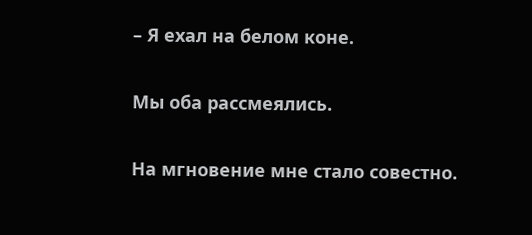– Я ехал на белом коне.

Мы оба рассмеялись.

На мгновение мне стало совестно.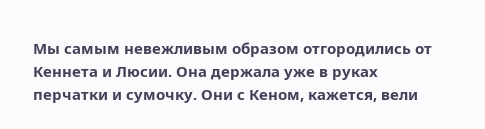Мы самым невежливым образом отгородились от Кеннета и Люсии. Она держала уже в руках перчатки и сумочку. Они с Кеном, кажется, вели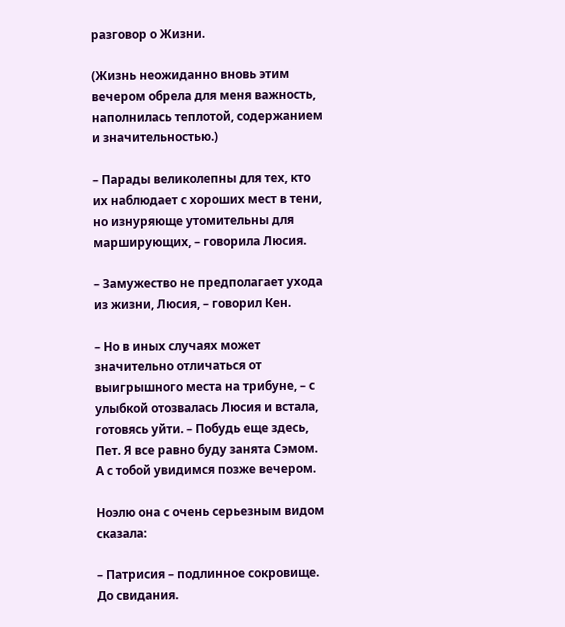разговор о Жизни.

(Жизнь неожиданно вновь этим вечером обрела для меня важность, наполнилась теплотой, содержанием и значительностью.)

– Парады великолепны для тех, кто их наблюдает с хороших мест в тени, но изнуряюще утомительны для марширующих, – говорила Люсия.

– Замужество не предполагает ухода из жизни, Люсия, – говорил Кен.

– Но в иных случаях может значительно отличаться от выигрышного места на трибуне, – с улыбкой отозвалась Люсия и встала, готовясь уйти. – Побудь еще здесь, Пет. Я все равно буду занята Сэмом. А с тобой увидимся позже вечером.

Ноэлю она с очень серьезным видом сказала:

– Патрисия – подлинное сокровище. До свидания.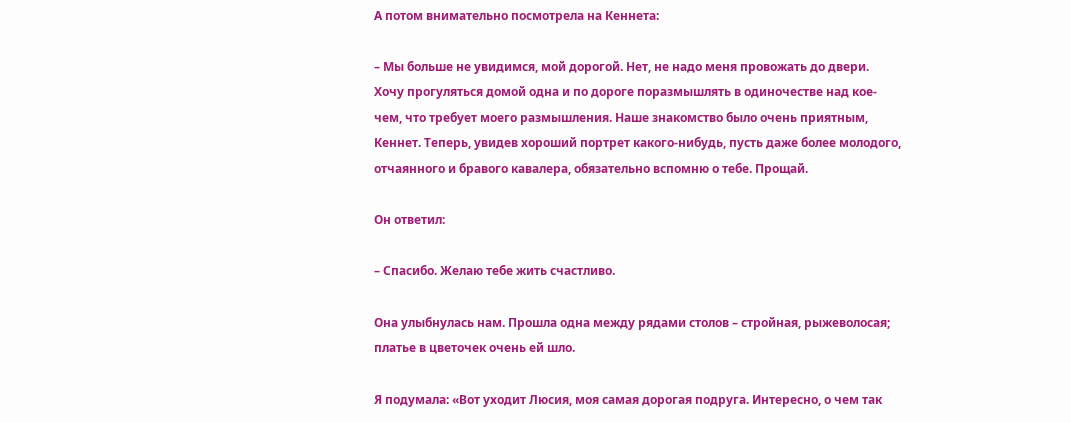А потом внимательно посмотрела на Кеннета:

– Мы больше не увидимся, мой дорогой. Нет, не надо меня провожать до двери. Хочу прогуляться домой одна и по дороге поразмышлять в одиночестве над кое-чем, что требует моего размышления. Наше знакомство было очень приятным, Кеннет. Теперь, увидев хороший портрет какого-нибудь, пусть даже более молодого, отчаянного и бравого кавалера, обязательно вспомню о тебе. Прощай.

Он ответил:

– Спасибо. Желаю тебе жить счастливо.

Она улыбнулась нам. Прошла одна между рядами столов – стройная, рыжеволосая; платье в цветочек очень ей шло.

Я подумала: «Вот уходит Люсия, моя самая дорогая подруга. Интересно, о чем так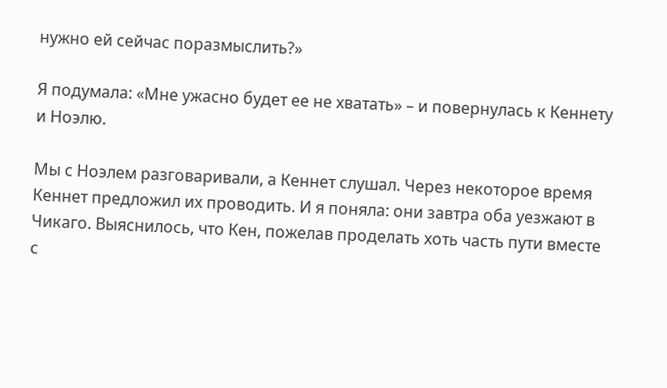нужно ей сейчас поразмыслить?»

Я подумала: «Мне ужасно будет ее не хватать» – и повернулась к Кеннету и Ноэлю.

Мы с Ноэлем разговаривали, а Кеннет слушал. Через некоторое время Кеннет предложил их проводить. И я поняла: они завтра оба уезжают в Чикаго. Выяснилось, что Кен, пожелав проделать хоть часть пути вместе с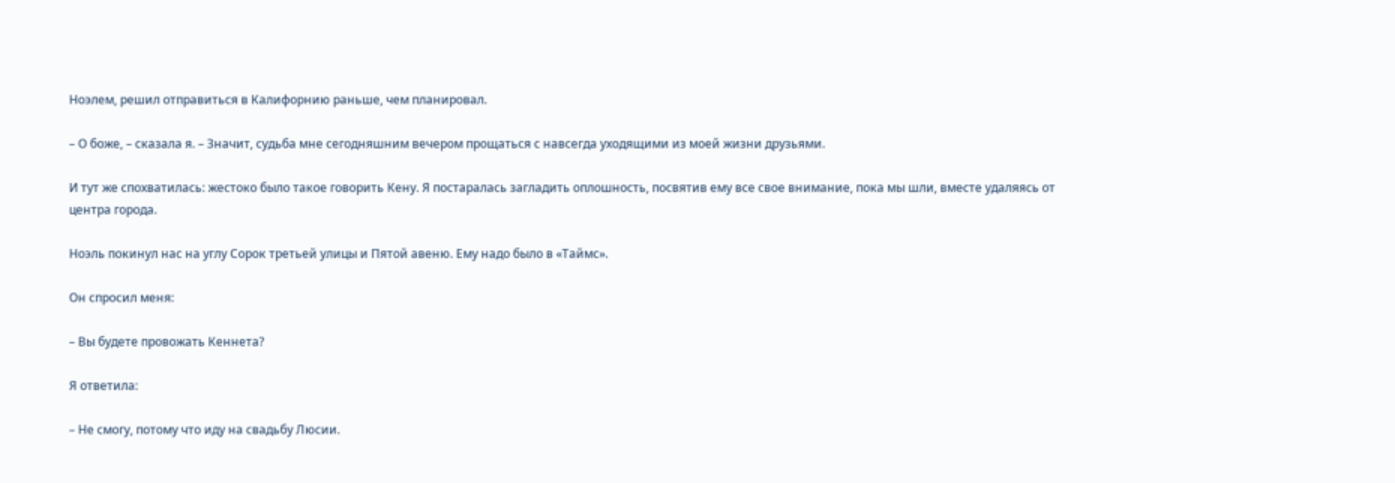Ноэлем, решил отправиться в Калифорнию раньше, чем планировал.

– О боже, – сказала я. – Значит, судьба мне сегодняшним вечером прощаться с навсегда уходящими из моей жизни друзьями.

И тут же спохватилась: жестоко было такое говорить Кену. Я постаралась загладить оплошность, посвятив ему все свое внимание, пока мы шли, вместе удаляясь от центра города.

Ноэль покинул нас на углу Сорок третьей улицы и Пятой авеню. Ему надо было в «Таймс».

Он спросил меня:

– Вы будете провожать Кеннета?

Я ответила:

– Не смогу, потому что иду на свадьбу Люсии.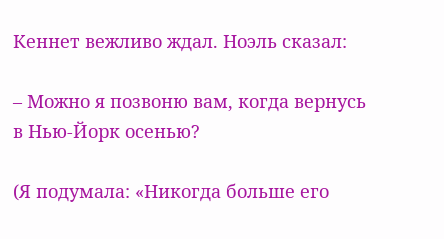Кеннет вежливо ждал. Ноэль сказал:

– Можно я позвоню вам, когда вернусь в Нью-Йорк осенью?

(Я подумала: «Никогда больше его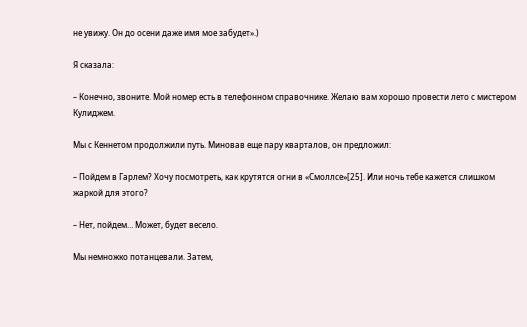не увижу. Он до осени даже имя мое забудет».)

Я сказала:

– Конечно, звоните. Мой номер есть в телефонном справочнике. Желаю вам хорошо провести лето с мистером Кулиджем.

Мы с Кеннетом продолжили путь. Миновав еще пару кварталов, он предложил:

– Пойдем в Гарлем? Хочу посмотреть, как крутятся огни в «Смоллсе»[25]. Или ночь тебе кажется слишком жаркой для этого?

– Нет, пойдем… Может, будет весело.

Мы немножко потанцевали. Затем,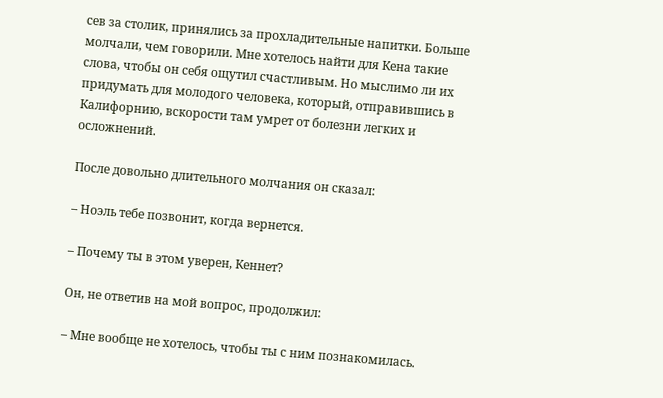сев за столик, принялись за прохладительные напитки. Больше молчали, чем говорили. Мне хотелось найти для Кена такие слова, чтобы он себя ощутил счастливым. Но мыслимо ли их придумать для молодого человека, который, отправившись в Калифорнию, вскорости там умрет от болезни легких и осложнений.

После довольно длительного молчания он сказал:

– Ноэль тебе позвонит, когда вернется.

– Почему ты в этом уверен, Кеннет?

Он, не ответив на мой вопрос, продолжил:

– Мне вообще не хотелось, чтобы ты с ним познакомилась.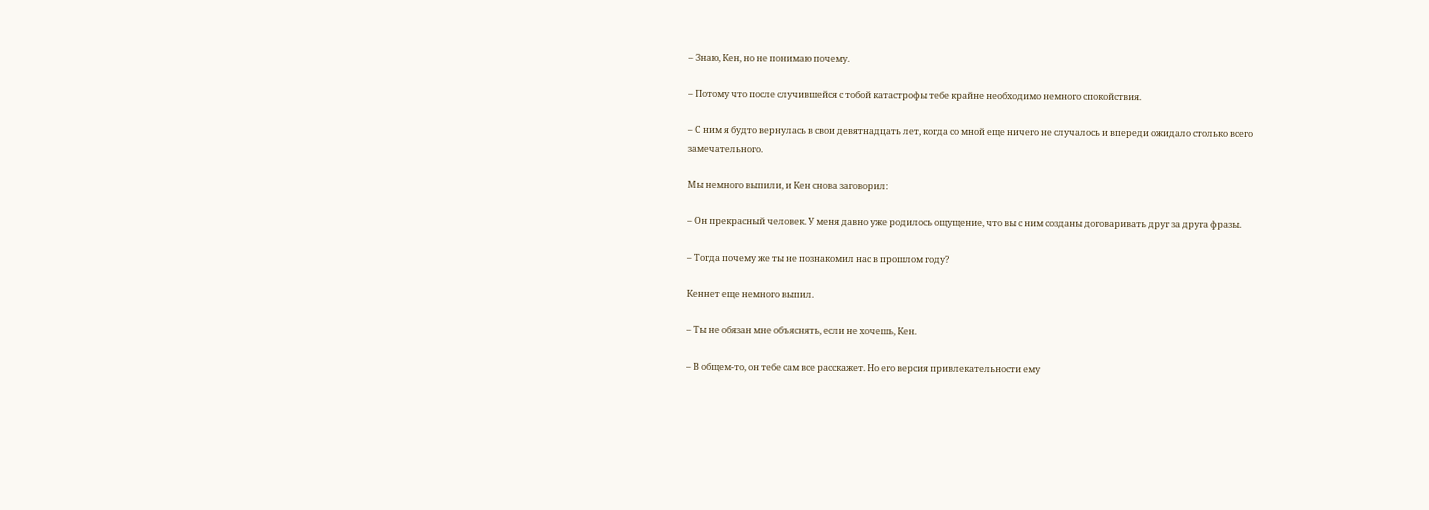– Знаю, Кен, но не понимаю почему.

– Потому что после случившейся с тобой катастрофы тебе крайне необходимо немного спокойствия.

– С ним я будто вернулась в свои девятнадцать лет, когда со мной еще ничего не случалось и впереди ожидало столько всего замечательного.

Мы немного выпили, и Кен снова заговорил:

– Он прекрасный человек. У меня давно уже родилось ощущение, что вы с ним созданы договаривать друг за друга фразы.

– Тогда почему же ты не познакомил нас в прошлом году?

Кеннет еще немного выпил.

– Ты не обязан мне объяснять, если не хочешь, Кен.

– В общем-то, он тебе сам все расскажет. Но его версия привлекательности ему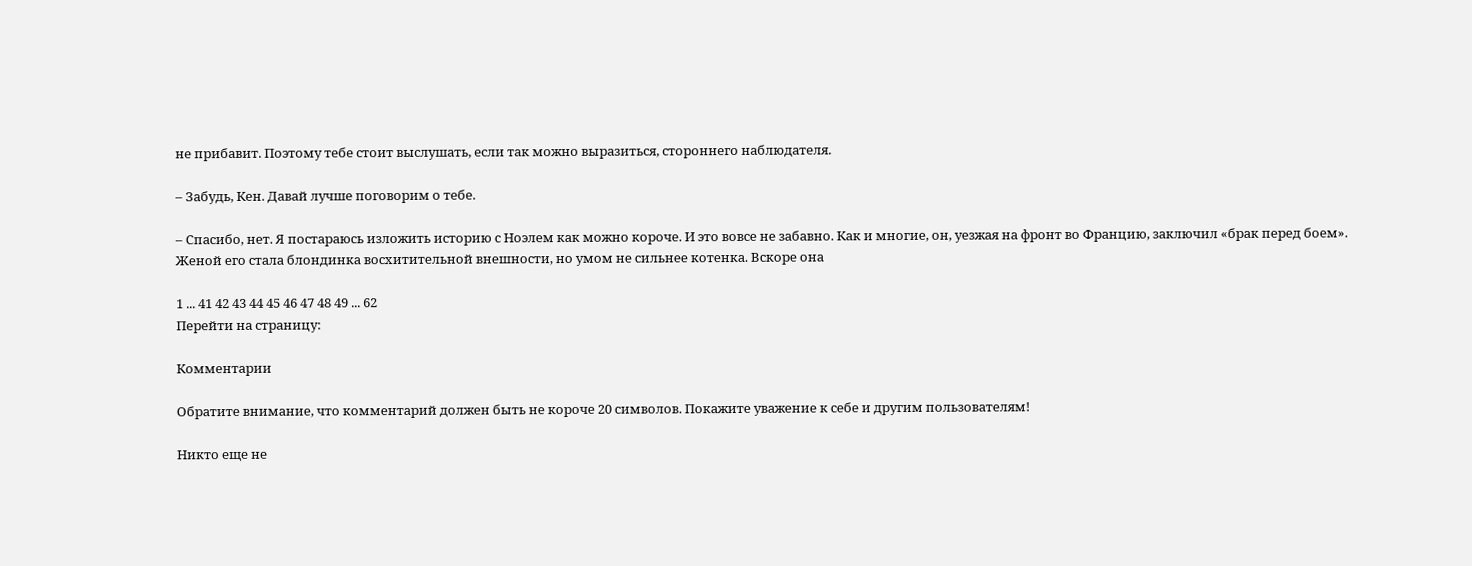не прибавит. Поэтому тебе стоит выслушать, если так можно выразиться, стороннего наблюдателя.

– Забудь, Кен. Давай лучше поговорим о тебе.

– Спасибо, нет. Я постараюсь изложить историю с Ноэлем как можно короче. И это вовсе не забавно. Как и многие, он, уезжая на фронт во Францию, заключил «брак перед боем». Женой его стала блондинка восхитительной внешности, но умом не сильнее котенка. Вскоре она

1 ... 41 42 43 44 45 46 47 48 49 ... 62
Перейти на страницу:

Комментарии

Обратите внимание, что комментарий должен быть не короче 20 символов. Покажите уважение к себе и другим пользователям!

Никто еще не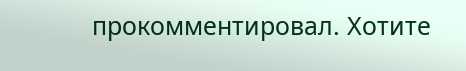прокомментировал. Хотите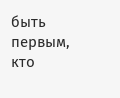быть первым, кто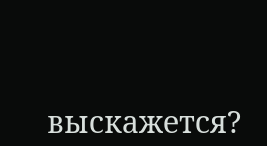выскажется?